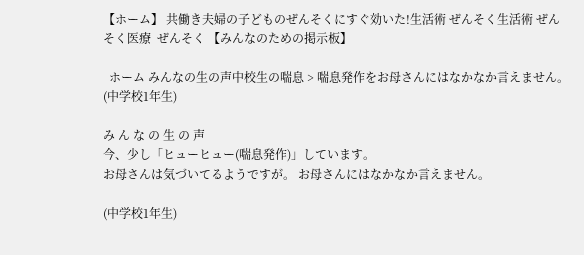【ホーム】 共働き夫婦の子どものぜんそくにすぐ効いた!生活術 ぜんそく生活術 ぜんそく医療  ぜんそく 【みんなのための掲示板】

  ホーム みんなの生の声中校生の喘息 > 喘息発作をお母さんにはなかなか言えません。(中学校1年生)

み ん な の 生 の 声
今、少し「ヒューヒュー(喘息発作)」しています。
お母さんは気づいてるようですが。 お母さんにはなかなか言えません。

(中学校1年生)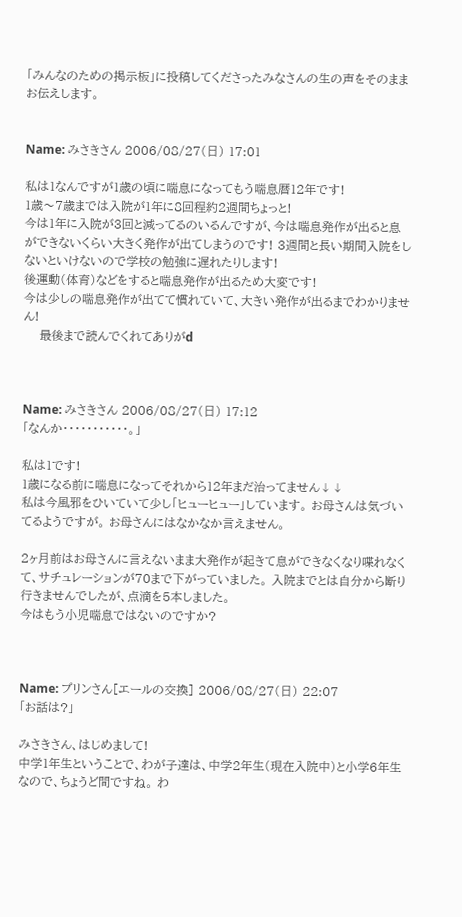「みんなのための掲示板」に投稿してくださったみなさんの生の声をそのままお伝えします。


Name: みさきさん 2006/08/27(日) 17:01

私は1なんですが1歳の頃に喘息になってもう喘息暦12年です!
1歳〜7歳までは入院が1年に8回程約2週間ちょっと!
今は1年に入院が3回と減ってるのいるんですが、今は喘息発作が出ると息ができないくらい大きく発作が出てしまうのです! 3週間と長い期間入院をしないといけないので学校の勉強に遅れたりします!
後運動(体育)などをすると喘息発作が出るため大変です!
今は少しの喘息発作が出てて慣れていて、大きい発作が出るまでわかりません!
    最後まで読んでくれてありがd



Name: みさきさん 2006/08/27(日) 17:12
「なんか・・・・・・・・・・・。」

私は1です!
1歳になる前に喘息になってそれから12年まだ治ってません↓↓
私は今風邪をひいていて少し「ヒューヒュー」しています。 お母さんは気づいてるようですが。 お母さんにはなかなか言えません。

2ヶ月前はお母さんに言えないまま大発作が起きて息ができなくなり喋れなくて、サチュレーションが70まで下がっていました。 入院までとは自分から断り行きませんでしたが、点滴を5本しました。
今はもう小児喘息ではないのですか?



Name: プリンさん[エールの交換] 2006/08/27(日) 22:07
「お話は?」

みさきさん、はじめまして!
中学1年生ということで、わが子達は、中学2年生(現在入院中)と小学6年生なので、ちょうど間ですね。 わ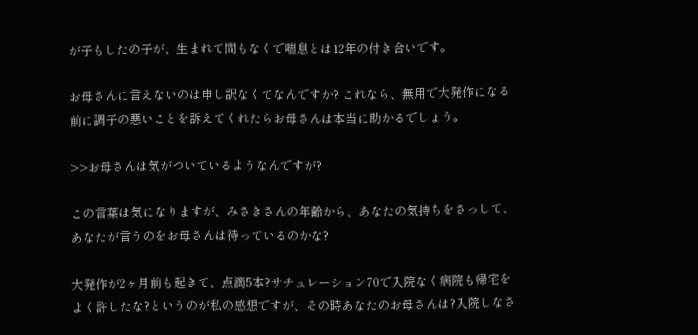が子もしたの子が、生まれて間もなくで喘息とは12年の付き合いです。

お母さんに言えないのは申し訳なくてなんですか? これなら、無用で大発作になる前に調子の悪いことを訴えてくれたらお母さんは本当に助かるでしょう。

>>お母さんは気がついているようなんですが?

この言葉は気になりますが、みさきさんの年齢から、あなたの気持ちをさっして、あなたが言うのをお母さんは待っているのかな?

大発作が2ヶ月前も起きて、点滴5本?サチュレーション70で入院なく病院も帰宅をよく許したな?というのが私の感想ですが、その時あなたのお母さんは?入院しなさ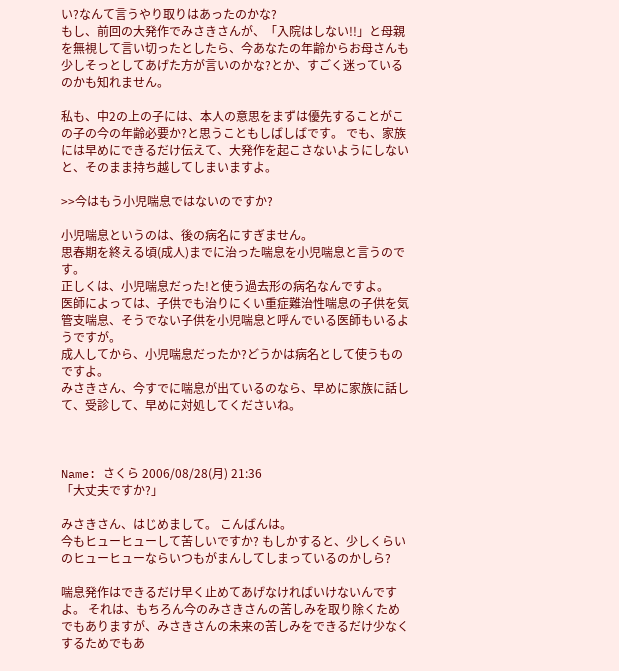い?なんて言うやり取りはあったのかな?
もし、前回の大発作でみさきさんが、「入院はしない!!」と母親を無視して言い切ったとしたら、今あなたの年齢からお母さんも少しそっとしてあげた方が言いのかな?とか、すごく迷っているのかも知れません。

私も、中2の上の子には、本人の意思をまずは優先することがこの子の今の年齢必要か?と思うこともしばしばです。 でも、家族には早めにできるだけ伝えて、大発作を起こさないようにしないと、そのまま持ち越してしまいますよ。

>>今はもう小児喘息ではないのですか?

小児喘息というのは、後の病名にすぎません。
思春期を終える頃(成人)までに治った喘息を小児喘息と言うのです。
正しくは、小児喘息だった!と使う過去形の病名なんですよ。
医師によっては、子供でも治りにくい重症難治性喘息の子供を気管支喘息、そうでない子供を小児喘息と呼んでいる医師もいるようですが。
成人してから、小児喘息だったか?どうかは病名として使うものですよ。
みさきさん、今すでに喘息が出ているのなら、早めに家族に話して、受診して、早めに対処してくださいね。



Name: さくら 2006/08/28(月) 21:36
「大丈夫ですか?」

みさきさん、はじめまして。 こんばんは。
今もヒューヒューして苦しいですか? もしかすると、少しくらいのヒューヒューならいつもがまんしてしまっているのかしら?

喘息発作はできるだけ早く止めてあげなければいけないんですよ。 それは、もちろん今のみさきさんの苦しみを取り除くためでもありますが、みさきさんの未来の苦しみをできるだけ少なくするためでもあ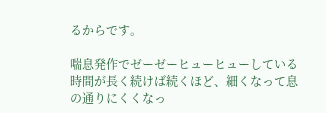るからです。

喘息発作でゼーゼーヒューヒューしている時間が長く続けば続くほど、細くなって息の通りにくくなっ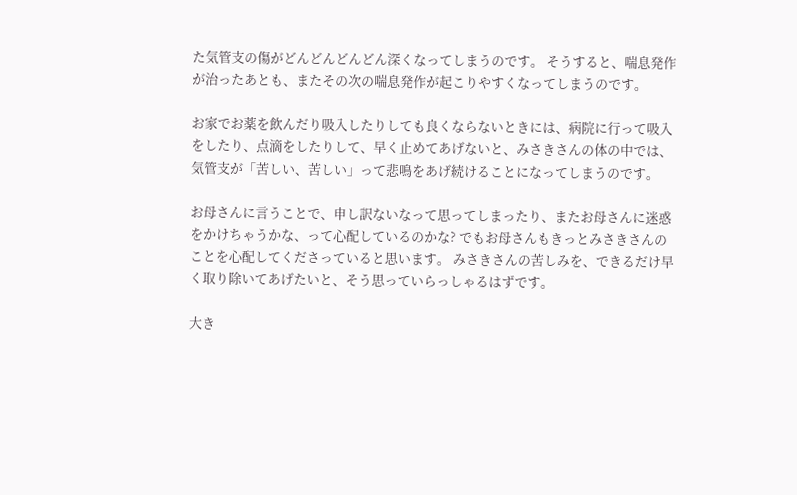た気管支の傷がどんどんどんどん深くなってしまうのです。 そうすると、喘息発作が治ったあとも、またその次の喘息発作が起こりやすくなってしまうのです。

お家でお薬を飲んだり吸入したりしても良くならないときには、病院に行って吸入をしたり、点滴をしたりして、早く止めてあげないと、みさきさんの体の中では、気管支が「苦しい、苦しい」って悲鳴をあげ続けることになってしまうのです。

お母さんに言うことで、申し訳ないなって思ってしまったり、またお母さんに迷惑をかけちゃうかな、って心配しているのかな? でもお母さんもきっとみさきさんのことを心配してくださっていると思います。 みさきさんの苦しみを、できるだけ早く取り除いてあげたいと、そう思っていらっしゃるはずです。

大き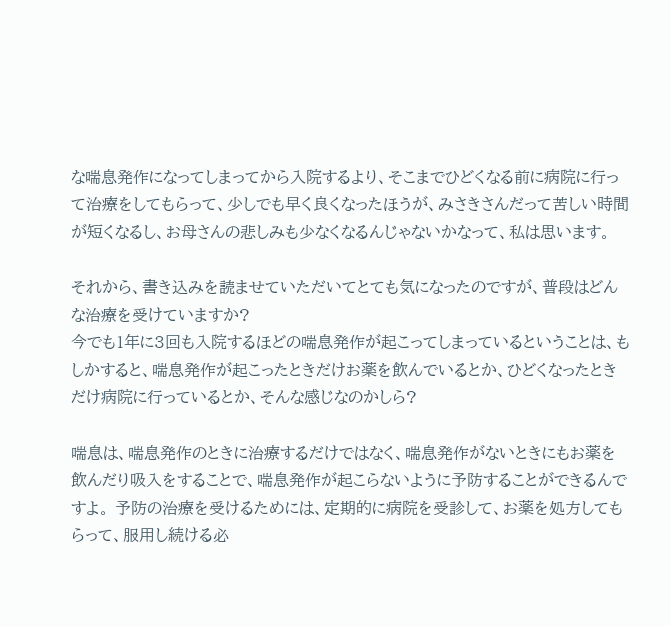な喘息発作になってしまってから入院するより、そこまでひどくなる前に病院に行って治療をしてもらって、少しでも早く良くなったほうが、みさきさんだって苦しい時間が短くなるし、お母さんの悲しみも少なくなるんじゃないかなって、私は思います。

それから、書き込みを読ませていただいてとても気になったのですが、普段はどんな治療を受けていますか?
今でも1年に3回も入院するほどの喘息発作が起こってしまっているということは、もしかすると、喘息発作が起こったときだけお薬を飲んでいるとか、ひどくなったときだけ病院に行っているとか、そんな感じなのかしら?

喘息は、喘息発作のときに治療するだけではなく、喘息発作がないときにもお薬を飲んだり吸入をすることで、喘息発作が起こらないように予防することができるんですよ。 予防の治療を受けるためには、定期的に病院を受診して、お薬を処方してもらって、服用し続ける必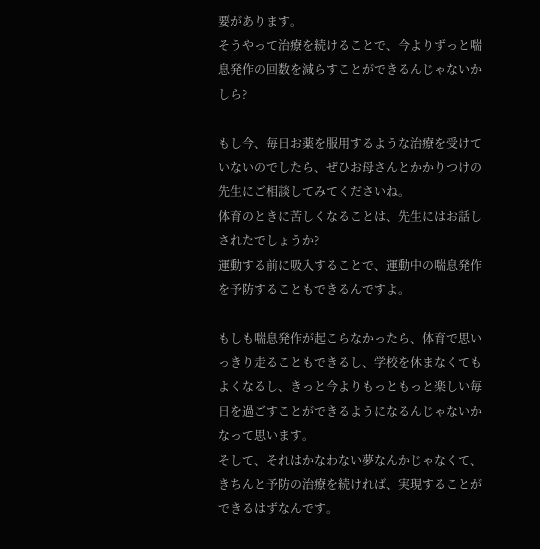要があります。
そうやって治療を続けることで、今よりずっと喘息発作の回数を減らすことができるんじゃないかしら?

もし今、毎日お薬を服用するような治療を受けていないのでしたら、ぜひお母さんとかかりつけの先生にご相談してみてくださいね。
体育のときに苦しくなることは、先生にはお話しされたでしょうか?
運動する前に吸入することで、運動中の喘息発作を予防することもできるんですよ。

もしも喘息発作が起こらなかったら、体育で思いっきり走ることもできるし、学校を休まなくてもよくなるし、きっと今よりもっともっと楽しい毎日を過ごすことができるようになるんじゃないかなって思います。
そして、それはかなわない夢なんかじゃなくて、きちんと予防の治療を続ければ、実現することができるはずなんです。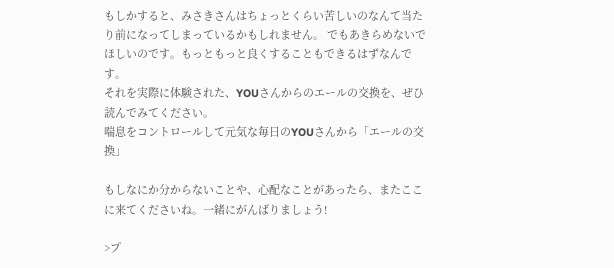もしかすると、みさきさんはちょっとくらい苦しいのなんて当たり前になってしまっているかもしれません。 でもあきらめないでほしいのです。もっともっと良くすることもできるはずなんです。
それを実際に体験された、YOUさんからのエールの交換を、ぜひ読んでみてください。
喘息をコントロールして元気な毎日のYOUさんから「エールの交換」

もしなにか分からないことや、心配なことがあったら、またここに来てくださいね。一緒にがんばりましょう!

>プ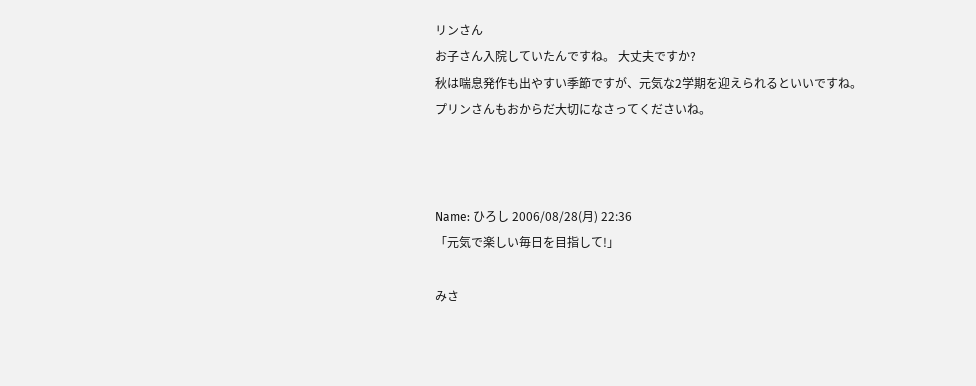リンさん
お子さん入院していたんですね。 大丈夫ですか?
秋は喘息発作も出やすい季節ですが、元気な2学期を迎えられるといいですね。
プリンさんもおからだ大切になさってくださいね。



Name: ひろし 2006/08/28(月) 22:36
「元気で楽しい毎日を目指して!」

みさ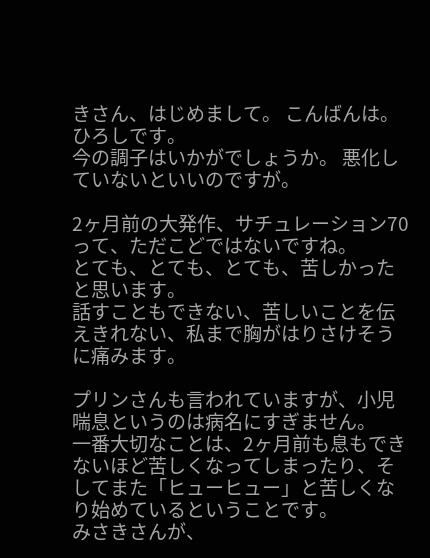きさん、はじめまして。 こんばんは。 ひろしです。
今の調子はいかがでしょうか。 悪化していないといいのですが。

2ヶ月前の大発作、サチュレーション70って、ただこどではないですね。
とても、とても、とても、苦しかったと思います。
話すこともできない、苦しいことを伝えきれない、私まで胸がはりさけそうに痛みます。

プリンさんも言われていますが、小児喘息というのは病名にすぎません。
一番大切なことは、2ヶ月前も息もできないほど苦しくなってしまったり、そしてまた「ヒューヒュー」と苦しくなり始めているということです。
みさきさんが、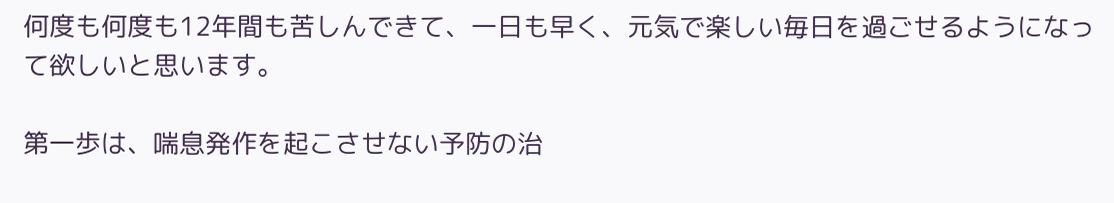何度も何度も12年間も苦しんできて、一日も早く、元気で楽しい毎日を過ごせるようになって欲しいと思います。

第一歩は、喘息発作を起こさせない予防の治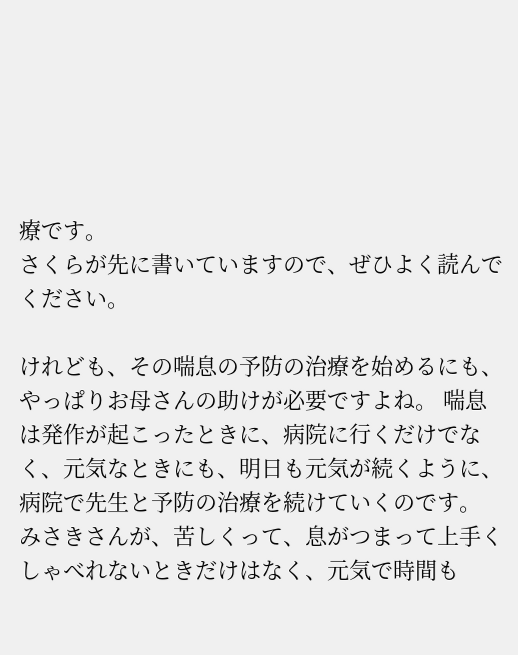療です。
さくらが先に書いていますので、ぜひよく読んでください。

けれども、その喘息の予防の治療を始めるにも、やっぱりお母さんの助けが必要ですよね。 喘息は発作が起こったときに、病院に行くだけでなく、元気なときにも、明日も元気が続くように、病院で先生と予防の治療を続けていくのです。
みさきさんが、苦しくって、息がつまって上手くしゃべれないときだけはなく、元気で時間も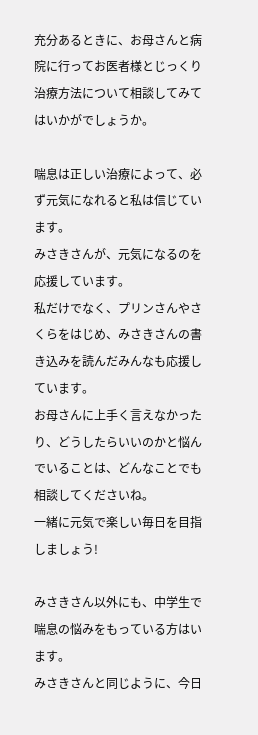充分あるときに、お母さんと病院に行ってお医者様とじっくり治療方法について相談してみてはいかがでしょうか。

喘息は正しい治療によって、必ず元気になれると私は信じています。
みさきさんが、元気になるのを応援しています。
私だけでなく、プリンさんやさくらをはじめ、みさきさんの書き込みを読んだみんなも応援しています。
お母さんに上手く言えなかったり、どうしたらいいのかと悩んでいることは、どんなことでも相談してくださいね。
一緒に元気で楽しい毎日を目指しましょう!

みさきさん以外にも、中学生で喘息の悩みをもっている方はいます。
みさきさんと同じように、今日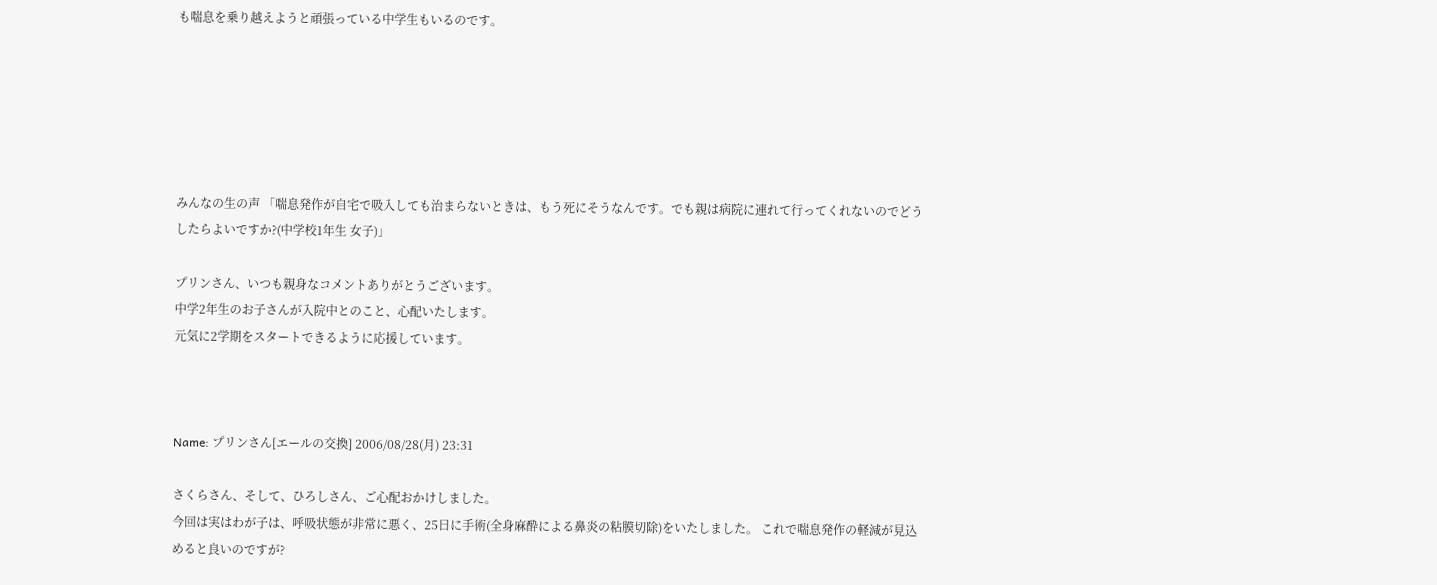も喘息を乗り越えようと頑張っている中学生もいるのです。






みんなの生の声 「喘息発作が自宅で吸入しても治まらないときは、もう死にそうなんです。でも親は病院に連れて行ってくれないのでどうしたらよいですか?(中学校1年生 女子)」

プリンさん、いつも親身なコメントありがとうございます。
中学2年生のお子さんが入院中とのこと、心配いたします。
元気に2学期をスタートできるように応援しています。



Name: プリンさん[エールの交換] 2006/08/28(月) 23:31

さくらさん、そして、ひろしさん、ご心配おかけしました。
今回は実はわが子は、呼吸状態が非常に悪く、25日に手術(全身麻酔による鼻炎の粘膜切除)をいたしました。 これで喘息発作の軽減が見込めると良いのですが?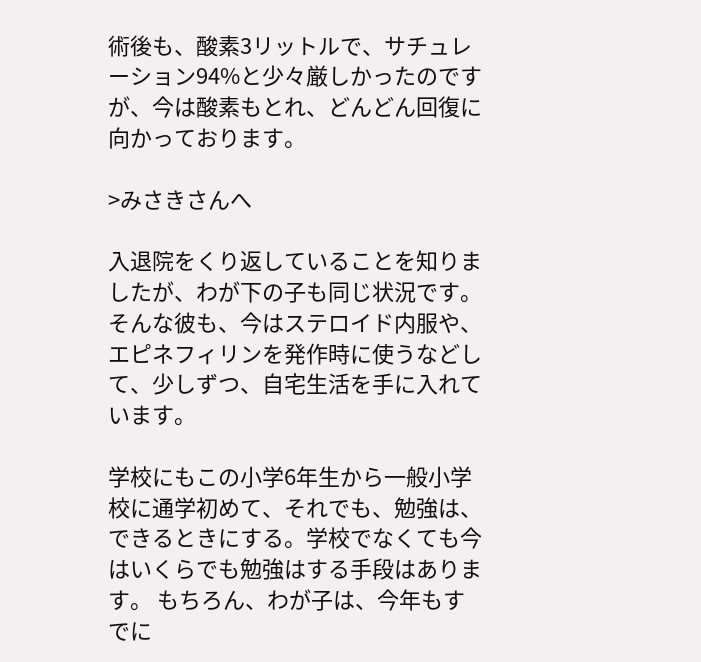術後も、酸素3リットルで、サチュレーション94%と少々厳しかったのですが、今は酸素もとれ、どんどん回復に向かっております。

>みさきさんへ

入退院をくり返していることを知りましたが、わが下の子も同じ状況です。 そんな彼も、今はステロイド内服や、エピネフィリンを発作時に使うなどして、少しずつ、自宅生活を手に入れています。

学校にもこの小学6年生から一般小学校に通学初めて、それでも、勉強は、できるときにする。学校でなくても今はいくらでも勉強はする手段はあります。 もちろん、わが子は、今年もすでに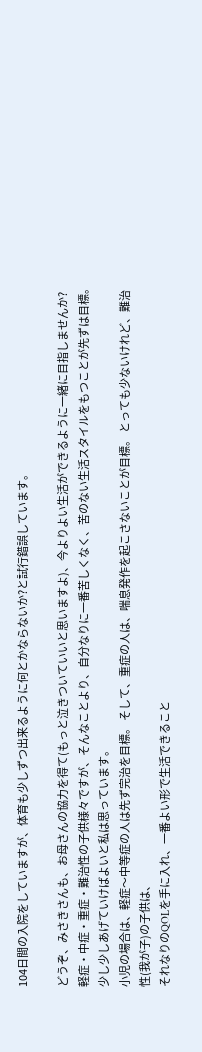104日間の入院をしていますが、体育も少しずつ出来るように何とかならないか?と試行錯誤しています。

どうぞ、みさきさんも、お母さんの協力を得て(もっと泣きついていいと思いますよ)、今よりよい生活ができるように一緒に目指しませんか? 軽症・中症・重症・難治性の子供様々ですが、そんなことより、自分なりに一番苦しくなく、苦のない生活スタイルをもつことが先ずは目標。 少し少しあげていけばよいと私は思っています。
小児の場合は、軽症〜中等症の人は先ず完治を目標。 そして、重症の人は、喘息発作を起こさないことが目標。 とっても少ないけれど、難治性(我が子)の子供は、
それなりのQOLを手に入れ、一番よい形で生活できること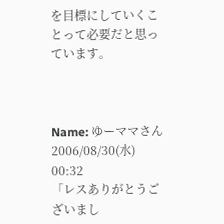を目標にしていくことって必要だと思っています。



Name: ゆーママさん 2006/08/30(水) 00:32
「レスありがとうございまし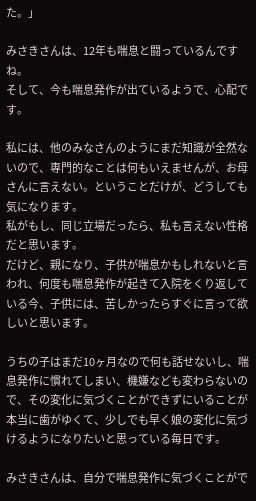た。」

みさきさんは、12年も喘息と闘っているんですね。
そして、今も喘息発作が出ているようで、心配です。

私には、他のみなさんのようにまだ知識が全然ないので、専門的なことは何もいえませんが、お母さんに言えない。ということだけが、どうしても気になります。
私がもし、同じ立場だったら、私も言えない性格だと思います。
だけど、親になり、子供が喘息かもしれないと言われ、何度も喘息発作が起きて入院をくり返している今、子供には、苦しかったらすぐに言って欲しいと思います。

うちの子はまだ10ヶ月なので何も話せないし、喘息発作に慣れてしまい、機嫌なども変わらないので、その変化に気づくことができずにいることが本当に歯がゆくて、少しでも早く娘の変化に気づけるようになりたいと思っている毎日です。

みさきさんは、自分で喘息発作に気づくことがで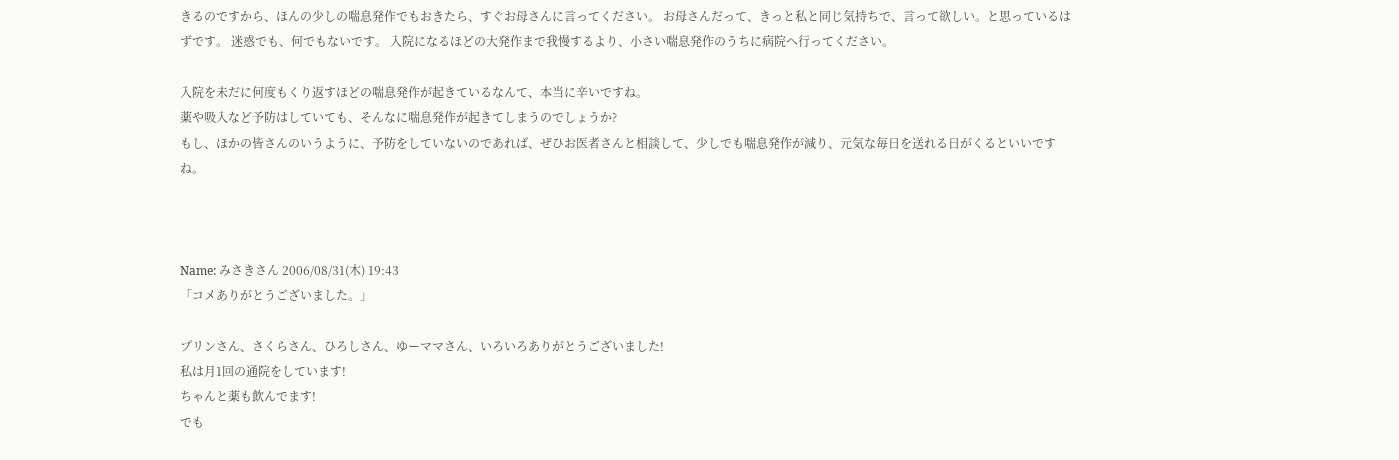きるのですから、ほんの少しの喘息発作でもおきたら、すぐお母さんに言ってください。 お母さんだって、きっと私と同じ気持ちで、言って欲しい。と思っているはずです。 迷惑でも、何でもないです。 入院になるほどの大発作まで我慢するより、小さい喘息発作のうちに病院へ行ってください。

入院を未だに何度もくり返すほどの喘息発作が起きているなんて、本当に辛いですね。
薬や吸入など予防はしていても、そんなに喘息発作が起きてしまうのでしょうか?
もし、ほかの皆さんのいうように、予防をしていないのであれば、ぜひお医者さんと相談して、少しでも喘息発作が減り、元気な毎日を送れる日がくるといいですね。



Name: みさきさん 2006/08/31(木) 19:43
「コメありがとうございました。」

プリンさん、さくらさん、ひろしさん、ゆーママさん、いろいろありがとうございました!
私は月1回の通院をしています!
ちゃんと薬も飲んでます!
でも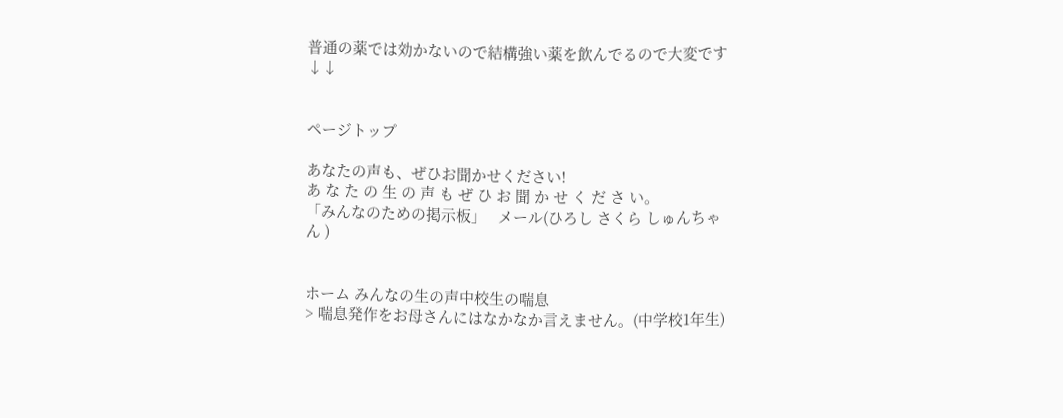普通の薬では効かないので結構強い薬を飲んでるので大変です↓↓


ページトップ

あなたの声も、ぜひお聞かせください!
あ な た の 生 の 声 も ぜ ひ お 聞 か せ く だ さ い。
「みんなのための掲示板」   メール(ひろし さくら しゅんちゃん )


ホーム みんなの生の声中校生の喘息
> 喘息発作をお母さんにはなかなか言えません。(中学校1年生)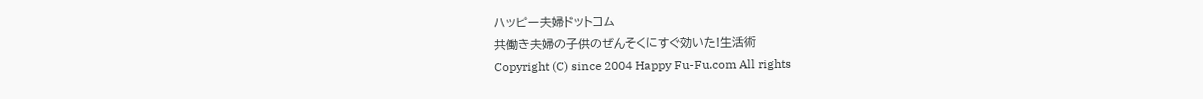ハッピー夫婦ドットコム
共働き夫婦の子供のぜんそくにすぐ効いた!生活術
Copyright (C) since 2004 Happy Fu-Fu.com All rights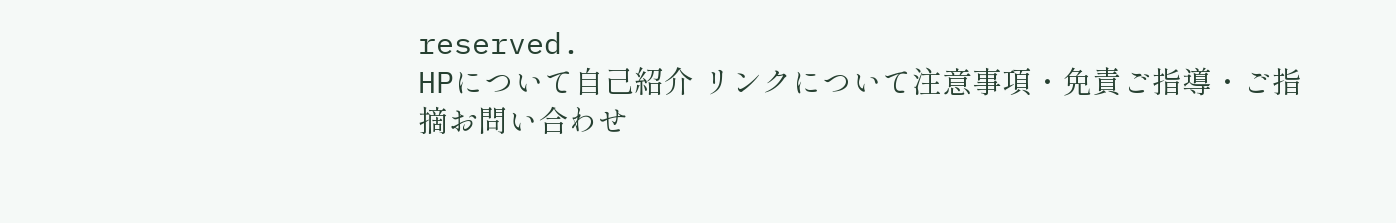reserved.
HPについて自己紹介 リンクについて注意事項・免責ご指導・ご指摘お問い合わせ